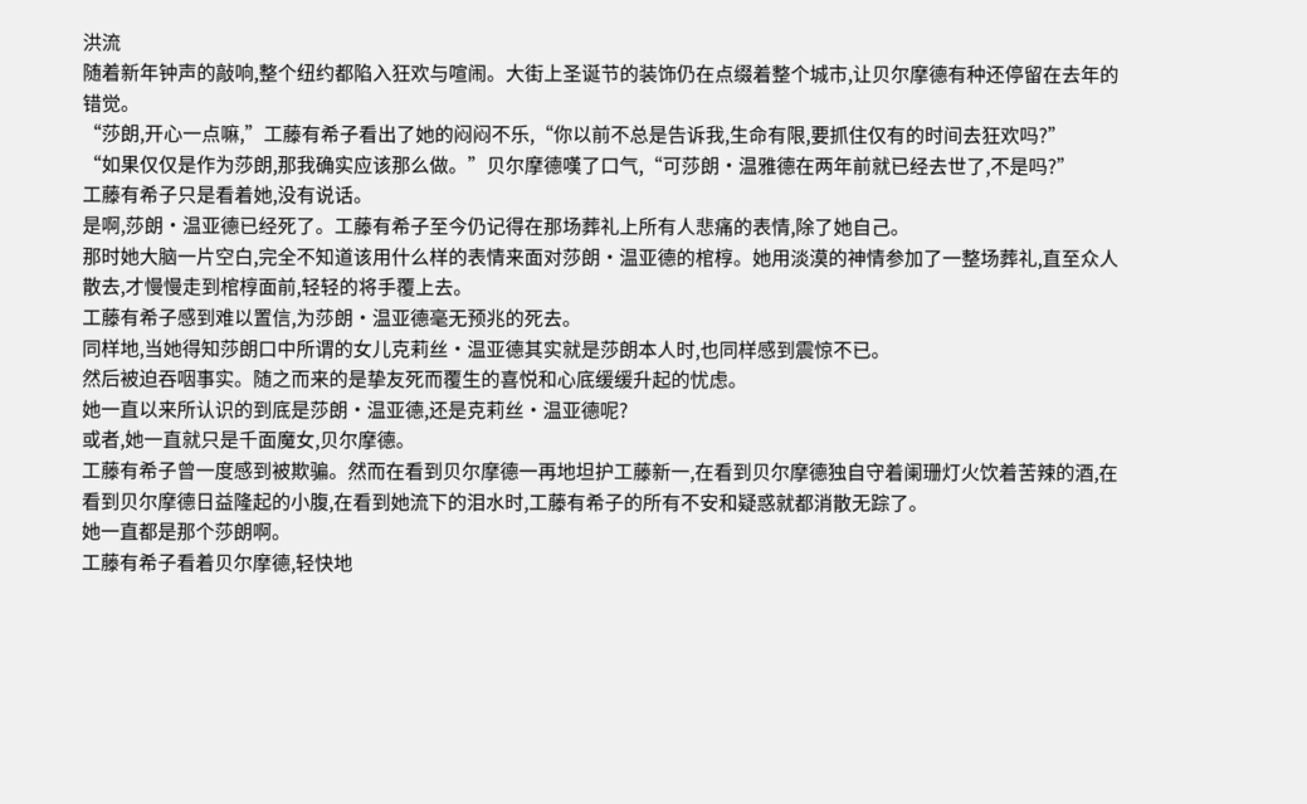洪流
随着新年钟声的敲响,整个纽约都陷入狂欢与喧闹。大街上圣诞节的装饰仍在点缀着整个城市,让贝尔摩德有种还停留在去年的错觉。
“莎朗,开心一点嘛,”工藤有希子看出了她的闷闷不乐,“你以前不总是告诉我,生命有限,要抓住仅有的时间去狂欢吗?”
“如果仅仅是作为莎朗,那我确实应该那么做。”贝尔摩德嘆了口气,“可莎朗·温雅德在两年前就已经去世了,不是吗?”
工藤有希子只是看着她,没有说话。
是啊,莎朗·温亚德已经死了。工藤有希子至今仍记得在那场葬礼上所有人悲痛的表情,除了她自己。
那时她大脑一片空白,完全不知道该用什么样的表情来面对莎朗·温亚德的棺椁。她用淡漠的神情参加了一整场葬礼,直至众人散去,才慢慢走到棺椁面前,轻轻的将手覆上去。
工藤有希子感到难以置信,为莎朗·温亚德毫无预兆的死去。
同样地,当她得知莎朗口中所谓的女儿克莉丝·温亚德其实就是莎朗本人时,也同样感到震惊不已。
然后被迫吞咽事实。随之而来的是挚友死而覆生的喜悦和心底缓缓升起的忧虑。
她一直以来所认识的到底是莎朗·温亚德,还是克莉丝·温亚德呢?
或者,她一直就只是千面魔女,贝尔摩德。
工藤有希子曾一度感到被欺骗。然而在看到贝尔摩德一再地坦护工藤新一,在看到贝尔摩德独自守着阑珊灯火饮着苦辣的酒,在看到贝尔摩德日益隆起的小腹,在看到她流下的泪水时,工藤有希子的所有不安和疑惑就都消散无踪了。
她一直都是那个莎朗啊。
工藤有希子看着贝尔摩德,轻快地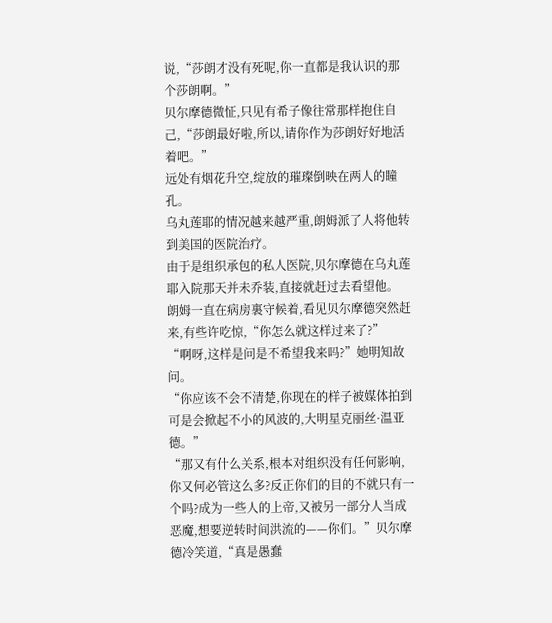说,“莎朗才没有死呢,你一直都是我认识的那个莎朗啊。”
贝尔摩德微怔,只见有希子像往常那样抱住自己,“莎朗最好啦,所以,请你作为莎朗好好地活着吧。”
远处有烟花升空,绽放的璀璨倒映在两人的瞳孔。
乌丸莲耶的情况越来越严重,朗姆派了人将他转到美国的医院治疗。
由于是组织承包的私人医院,贝尔摩德在乌丸莲耶入院那天并未乔装,直接就赶过去看望他。
朗姆一直在病房裏守候着,看见贝尔摩德突然赶来,有些许吃惊,“你怎么就这样过来了?”
“啊呀,这样是问是不希望我来吗?”她明知故问。
“你应该不会不清楚,你现在的样子被媒体拍到可是会掀起不小的风波的,大明星克丽丝·温亚德。”
“那又有什么关系,根本对组织没有任何影响,你又何必管这么多?反正你们的目的不就只有一个吗?成为一些人的上帝,又被另一部分人当成恶魔,想要逆转时间洪流的——你们。”贝尔摩德冷笑道,“真是愚蠢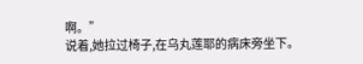啊。”
说着,她拉过椅子,在乌丸莲耶的病床旁坐下。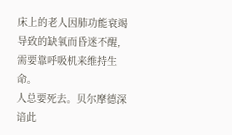床上的老人因肺功能衰竭导致的缺氧而昏迷不醒,需要靠呼吸机来维持生命。
人总要死去。贝尔摩德深谙此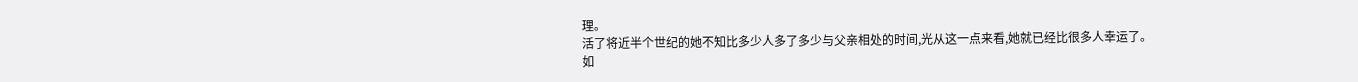理。
活了将近半个世纪的她不知比多少人多了多少与父亲相处的时间,光从这一点来看,她就已经比很多人幸运了。
如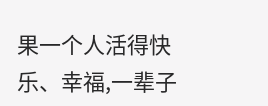果一个人活得快乐、幸福,一辈子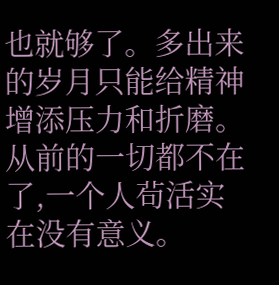也就够了。多出来的岁月只能给精神增添压力和折磨。
从前的一切都不在了,一个人茍活实在没有意义。